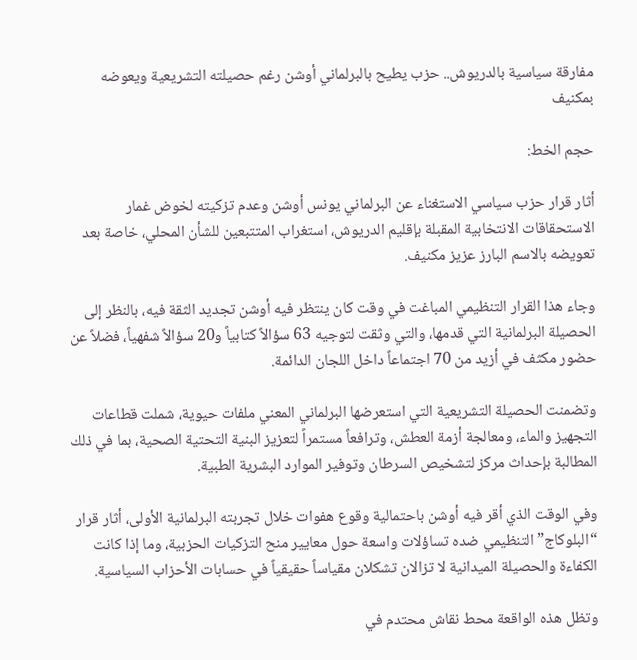مفارقة سياسية بالدريوش.. حزب يطيح بالبرلماني أوشن رغم حصيلته التشريعية ويعوضه بمكنيف

حجم الخط:

أثار قرار حزب سياسي الاستغناء عن البرلماني يونس أوشن وعدم تزكيته لخوض غمار الاستحقاقات الانتخابية المقبلة بإقليم الدريوش، استغراب المتتبعين للشأن المحلي، خاصة بعد تعويضه بالاسم البارز عزيز مكنيف.

وجاء هذا القرار التنظيمي المباغت في وقت كان ينتظر فيه أوشن تجديد الثقة فيه، بالنظر إلى الحصيلة البرلمانية التي قدمها، والتي وثقت لتوجيه 63 سؤالاً كتابياً و20 سؤالاً شفهياً، فضلاً عن حضور مكثف في أزيد من 70 اجتماعاً داخل اللجان الدائمة.

وتضمنت الحصيلة التشريعية التي استعرضها البرلماني المعني ملفات حيوية، شملت قطاعات التجهيز والماء، ومعالجة أزمة العطش، وترافعاً مستمراً لتعزيز البنية التحتية الصحية، بما في ذلك المطالبة بإحداث مركز لتشخيص السرطان وتوفير الموارد البشرية الطبية.

وفي الوقت الذي أقر فيه أوشن باحتمالية وقوع هفوات خلال تجربته البرلمانية الأولى، أثار قرار “البلوكاج” التنظيمي ضده تساؤلات واسعة حول معايير منح التزكيات الحزبية، وما إذا كانت الكفاءة والحصيلة الميدانية لا تزالان تشكلان مقياساً حقيقياً في حسابات الأحزاب السياسية.

وتظل هذه الواقعة محط نقاش محتدم في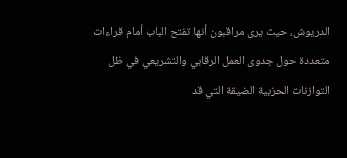الدريوش، حيث يرى مراقبون أنها تفتح الباب أمام قراءات متعددة حول جدوى العمل الرقابي والتشريعي في ظل التوازنات الحزبية الضيقة التي قد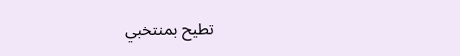تطيح بمنتخبي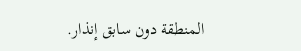المنطقة دون سابق إنذار.